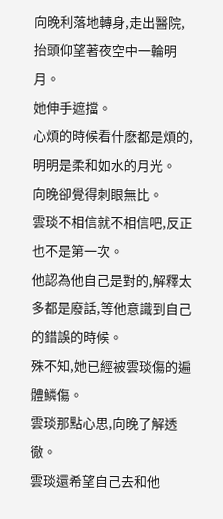向晚利落地轉身,走出醫院,抬頭仰望著夜空中一輪明月。
她伸手遮擋。
心煩的時候看什麽都是煩的,明明是柔和如水的月光。
向晚卻覺得刺眼無比。
雲琰不相信就不相信吧,反正也不是第一次。
他認為他自己是對的,解釋太多都是廢話,等他意識到自己的錯誤的時候。
殊不知,她已經被雲琰傷的遍體鱗傷。
雲琰那點心思,向晚了解透徹。
雲琰還希望自己去和他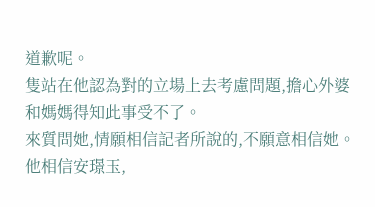道歉呢。
隻站在他認為對的立場上去考慮問題,擔心外婆和媽媽得知此事受不了。
來質問她,情願相信記者所說的,不願意相信她。
他相信安璟玉,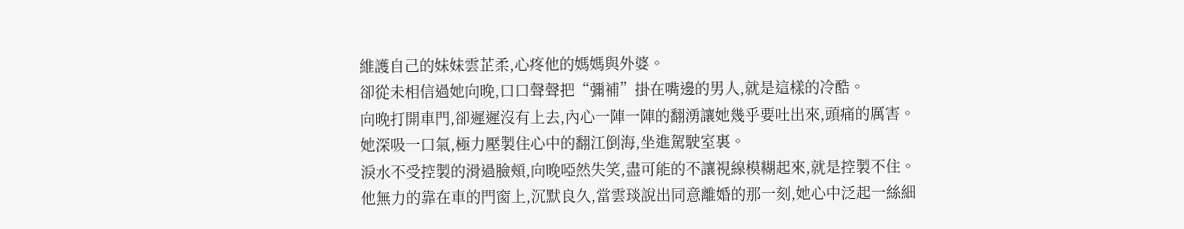維護自己的妹妹雲芷柔,心疼他的媽媽與外婆。
卻從未相信過她向晚,口口聲聲把“彌補”掛在嘴邊的男人,就是這樣的冷酷。
向晚打開車門,卻遲遲沒有上去,內心一陣一陣的翻湧讓她幾乎要吐出來,頭痛的厲害。
她深吸一口氣,極力壓製住心中的翻江倒海,坐進駕駛室裏。
淚水不受控製的滑過臉頰,向晚啞然失笑,盡可能的不讓視線模糊起來,就是控製不住。
他無力的靠在車的門窗上,沉默良久,當雲琰說出同意離婚的那一刻,她心中泛起一絲細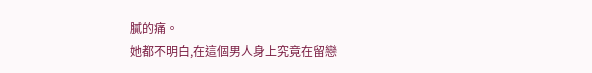膩的痛。
她都不明白,在這個男人身上究竟在留戀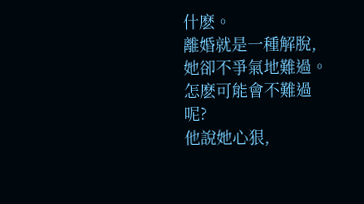什麽。
離婚就是一種解脫,她卻不爭氣地難過。
怎麽可能會不難過呢?
他說她心狠,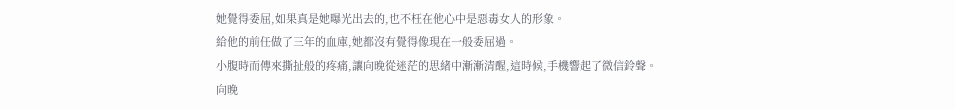她覺得委屈,如果真是她曝光出去的,也不枉在他心中是惡毒女人的形象。
給他的前任做了三年的血庫,她都沒有覺得像現在一般委屈過。
小腹時而傳來撕扯般的疼痛,讓向晚從迷茫的思緒中漸漸清醒,這時候,手機響起了微信鈴聲。
向晚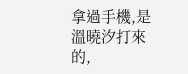拿過手機,是溫曉汐打來的,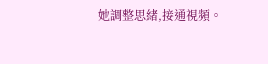她調整思緒,接通視頻。